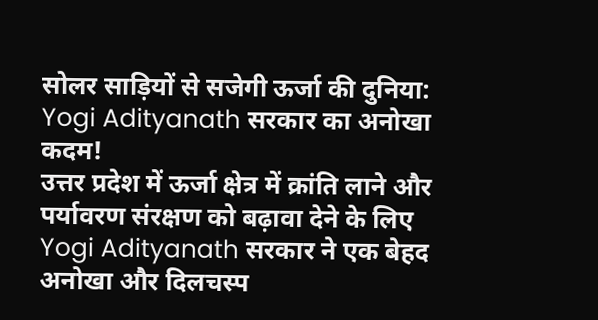सोलर साड़ियों से सजेगी ऊर्जा की दुनिया: Yogi Adityanath सरकार का अनोखा कदम!
उत्तर प्रदेश में ऊर्जा क्षेत्र में क्रांति लाने और पर्यावरण संरक्षण को बढ़ावा देने के लिए Yogi Adityanath सरकार ने एक बेहद अनोखा और दिलचस्प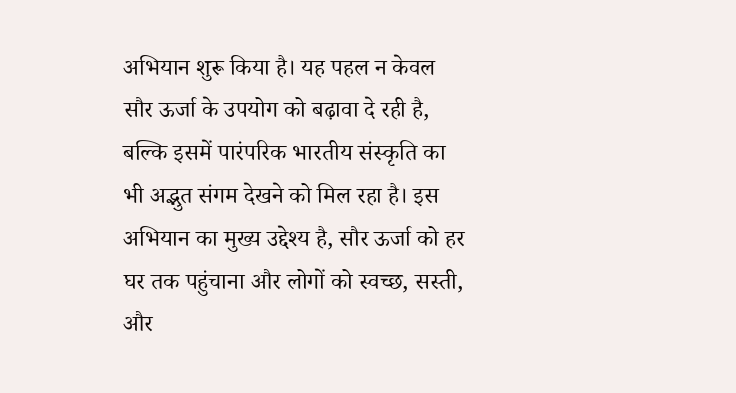अभियान शुरू किया है। यह पहल न केवल सौर ऊर्जा के उपयोग को बढ़ावा दे रही है, बल्कि इसमें पारंपरिक भारतीय संस्कृति का भी अद्भुत संगम देखने को मिल रहा है। इस अभियान का मुख्य उद्देश्य है, सौर ऊर्जा को हर घर तक पहुंचाना और लोगों को स्वच्छ, सस्ती, और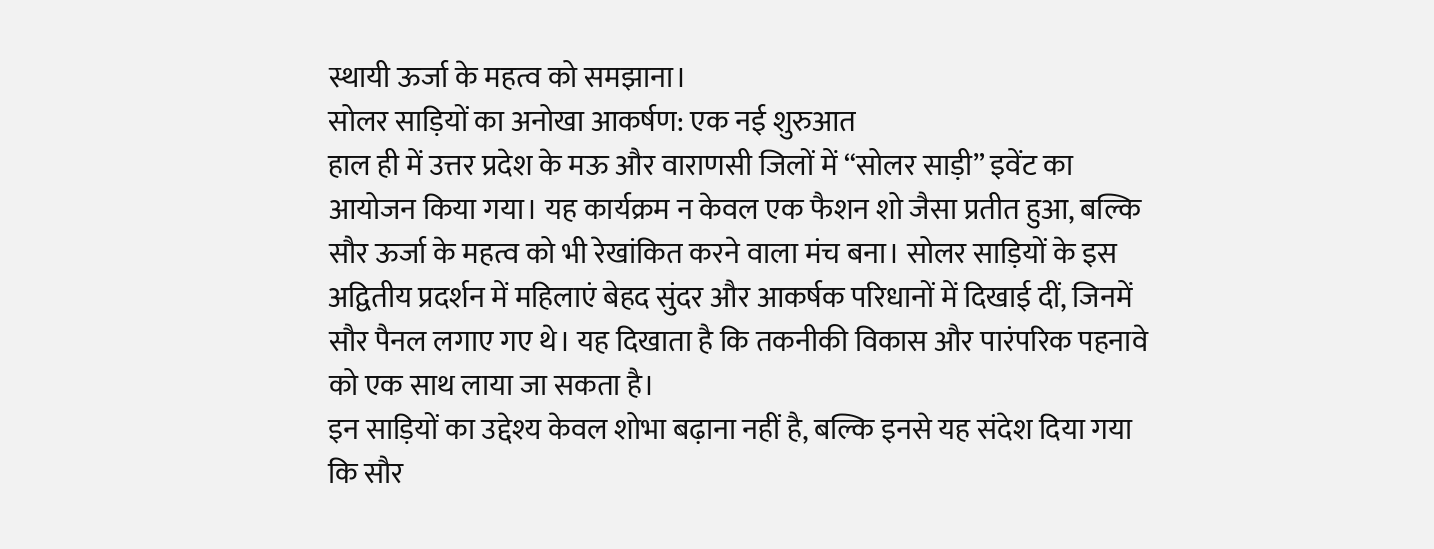स्थायी ऊर्जा के महत्व को समझाना।
सोलर साड़ियों का अनोखा आकर्षण: एक नई शुरुआत
हाल ही में उत्तर प्रदेश के मऊ और वाराणसी जिलों में “सोलर साड़ी” इवेंट का आयोजन किया गया। यह कार्यक्रम न केवल एक फैशन शो जैसा प्रतीत हुआ, बल्कि सौर ऊर्जा के महत्व को भी रेखांकित करने वाला मंच बना। सोलर साड़ियों के इस अद्वितीय प्रदर्शन में महिलाएं बेहद सुंदर और आकर्षक परिधानों में दिखाई दीं, जिनमें सौर पैनल लगाए गए थे। यह दिखाता है कि तकनीकी विकास और पारंपरिक पहनावे को एक साथ लाया जा सकता है।
इन साड़ियों का उद्देश्य केवल शोभा बढ़ाना नहीं है, बल्कि इनसे यह संदेश दिया गया कि सौर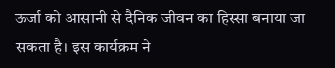ऊर्जा को आसानी से दैनिक जीवन का हिस्सा बनाया जा सकता है। इस कार्यक्रम ने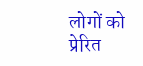लोगों को प्रेरित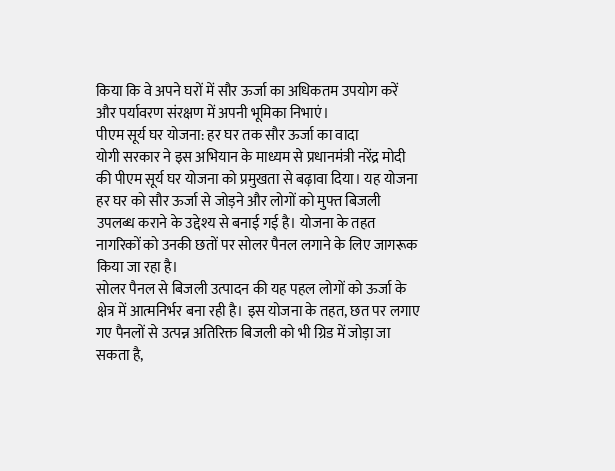किया कि वे अपने घरों में सौर ऊर्जा का अधिकतम उपयोग करें और पर्यावरण संरक्षण में अपनी भूमिका निभाएं।
पीएम सूर्य घर योजना: हर घर तक सौर ऊर्जा का वादा
योगी सरकार ने इस अभियान के माध्यम से प्रधानमंत्री नरेंद्र मोदी की पीएम सूर्य घर योजना को प्रमुखता से बढ़ावा दिया। यह योजना हर घर को सौर ऊर्जा से जोड़ने और लोगों को मुफ्त बिजली उपलब्ध कराने के उद्देश्य से बनाई गई है। योजना के तहत नागरिकों को उनकी छतों पर सोलर पैनल लगाने के लिए जागरूक किया जा रहा है।
सोलर पैनल से बिजली उत्पादन की यह पहल लोगों को ऊर्जा के क्षेत्र में आत्मनिर्भर बना रही है। इस योजना के तहत, छत पर लगाए गए पैनलों से उत्पन्न अतिरिक्त बिजली को भी ग्रिड में जोड़ा जा सकता है,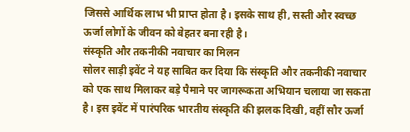जिससे आर्थिक लाभ भी प्राप्त होता है। इसके साथ ही, सस्ती और स्वच्छ ऊर्जा लोगों के जीवन को बेहतर बना रही है।
संस्कृति और तकनीकी नवाचार का मिलन
सोलर साड़ी इवेंट ने यह साबित कर दिया कि संस्कृति और तकनीकी नवाचार को एक साथ मिलाकर बड़े पैमाने पर जागरूकता अभियान चलाया जा सकता है। इस इवेंट में पारंपरिक भारतीय संस्कृति की झलक दिखी, वहीं सौर ऊर्जा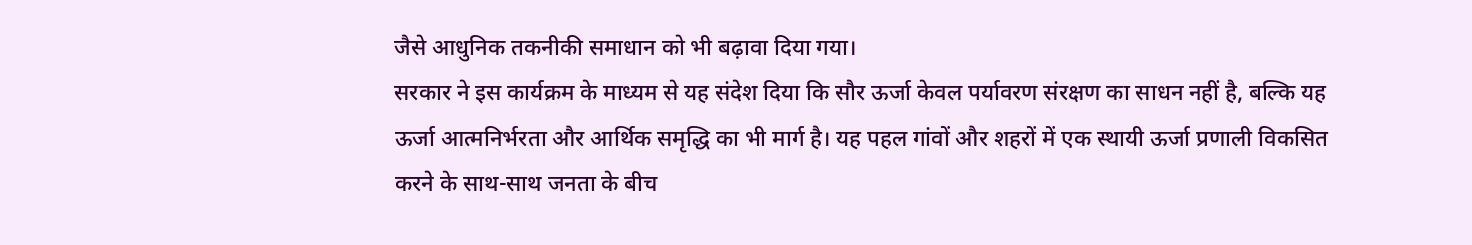जैसे आधुनिक तकनीकी समाधान को भी बढ़ावा दिया गया।
सरकार ने इस कार्यक्रम के माध्यम से यह संदेश दिया कि सौर ऊर्जा केवल पर्यावरण संरक्षण का साधन नहीं है, बल्कि यह ऊर्जा आत्मनिर्भरता और आर्थिक समृद्धि का भी मार्ग है। यह पहल गांवों और शहरों में एक स्थायी ऊर्जा प्रणाली विकसित करने के साथ-साथ जनता के बीच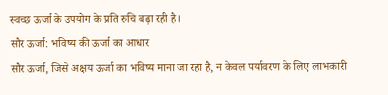स्वच्छ ऊर्जा के उपयोग के प्रति रुचि बढ़ा रही है।
सौर ऊर्जा: भविष्य की ऊर्जा का आधार
सौर ऊर्जा, जिसे अक्षय ऊर्जा का भविष्य माना जा रहा है, न केवल पर्यावरण के लिए लाभकारी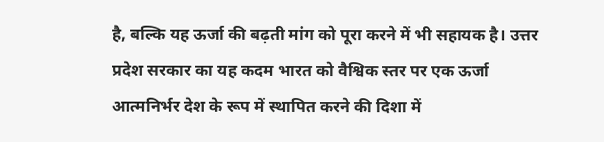है, बल्कि यह ऊर्जा की बढ़ती मांग को पूरा करने में भी सहायक है। उत्तर प्रदेश सरकार का यह कदम भारत को वैश्विक स्तर पर एक ऊर्जा आत्मनिर्भर देश के रूप में स्थापित करने की दिशा में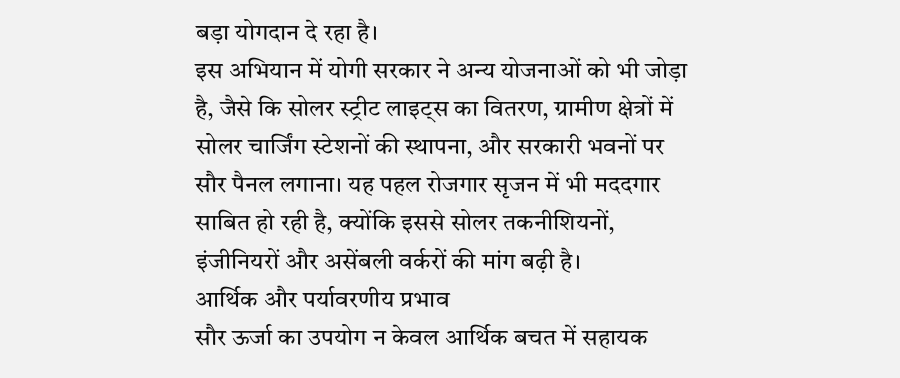बड़ा योगदान दे रहा है।
इस अभियान में योगी सरकार ने अन्य योजनाओं को भी जोड़ा है, जैसे कि सोलर स्ट्रीट लाइट्स का वितरण, ग्रामीण क्षेत्रों में सोलर चार्जिंग स्टेशनों की स्थापना, और सरकारी भवनों पर सौर पैनल लगाना। यह पहल रोजगार सृजन में भी मददगार साबित हो रही है, क्योंकि इससे सोलर तकनीशियनों, इंजीनियरों और असेंबली वर्करों की मांग बढ़ी है।
आर्थिक और पर्यावरणीय प्रभाव
सौर ऊर्जा का उपयोग न केवल आर्थिक बचत में सहायक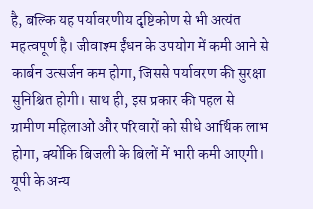है, बल्कि यह पर्यावरणीय दृष्टिकोण से भी अत्यंत महत्वपूर्ण है। जीवाश्म ईंधन के उपयोग में कमी आने से कार्बन उत्सर्जन कम होगा, जिससे पर्यावरण की सुरक्षा सुनिश्चित होगी। साथ ही, इस प्रकार की पहल से ग्रामीण महिलाओं और परिवारों को सीधे आर्थिक लाभ होगा, क्योंकि बिजली के बिलों में भारी कमी आएगी।
यूपी के अन्य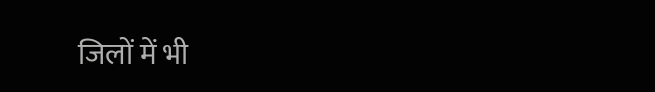जिलों में भी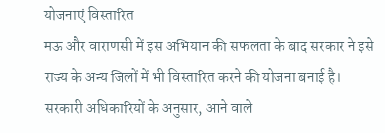योजनाएं विस्तारित
मऊ और वाराणसी में इस अभियान की सफलता के बाद सरकार ने इसे राज्य के अन्य जिलों में भी विस्तारित करने की योजना बनाई है। सरकारी अधिकारियों के अनुसार, आने वाले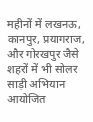महीनों में लखनऊ, कानपुर, प्रयागराज, और गोरखपुर जैसे शहरों में भी सोलर साड़ी अभियान आयोजित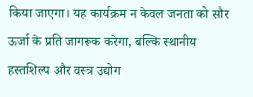किया जाएगा। यह कार्यक्रम न केवल जनता को सौर ऊर्जा के प्रति जागरूक करेगा, बल्कि स्थानीय हस्तशिल्प और वस्त्र उद्योग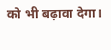को भी बढ़ावा देगा।